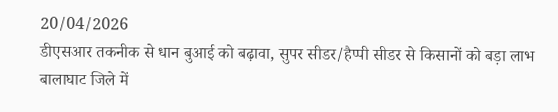20/04/2026
डीएसआर तकनीक से धान बुआई को बढ़ावा, सुपर सीडर/हैप्पी सीडर से किसानों को बड़ा लाभ
बालाघाट जिले में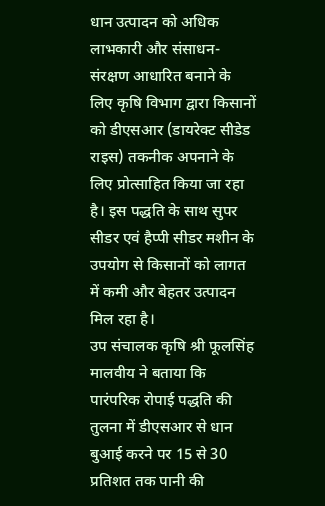धान उत्पादन को अधिक लाभकारी और संसाधन-संरक्षण आधारित बनाने के लिए कृषि विभाग द्वारा किसानों को डीएसआर (डायरेक्ट सीडेड राइस) तकनीक अपनाने के लिए प्रोत्साहित किया जा रहा है। इस पद्धति के साथ सुपर सीडर एवं हैप्पी सीडर मशीन के उपयोग से किसानों को लागत में कमी और बेहतर उत्पादन मिल रहा है।
उप संचालक कृषि श्री फूलसिंह मालवीय ने बताया कि पारंपरिक रोपाई पद्धति की तुलना में डीएसआर से धान बुआई करने पर 15 से 30 प्रतिशत तक पानी की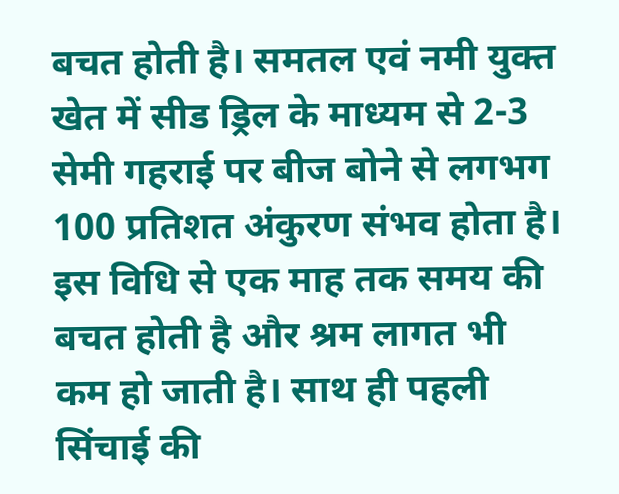बचत होती है। समतल एवं नमी युक्त खेत में सीड ड्रिल के माध्यम से 2-3 सेमी गहराई पर बीज बोने से लगभग 100 प्रतिशत अंकुरण संभव होता है। इस विधि से एक माह तक समय की बचत होती है और श्रम लागत भी कम हो जाती है। साथ ही पहली सिंचाई की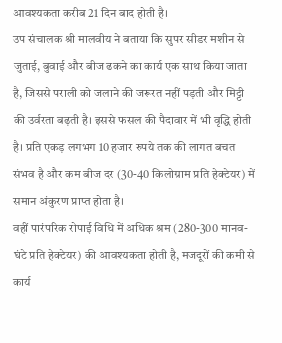आवश्यकता करीब 21 दिन बाद होती है।
उप संचालक श्री मालवीय ने बताया कि सुपर सीडर मशीन से जुताई, बुवाई और बीज ढकने का कार्य एक साथ किया जाता है, जिससे पराली को जलाने की जरूरत नहीं पड़ती और मिट्टी की उर्वरता बढ़ती है। इससे फसल की पैदावार में भी वृद्धि होती है। प्रति एकड़ लगभग 10 हजार रुपये तक की लागत बचत संभव है और कम बीज दर (30-40 किलोग्राम प्रति हेक्टेयर) में समान अंकुरण प्राप्त होता है।
वहीं पारंपरिक रोपाई विधि में अधिक श्रम (280-300 मानव-घंटे प्रति हेक्टेयर) की आवश्यकता होती है, मजदूरों की कमी से कार्य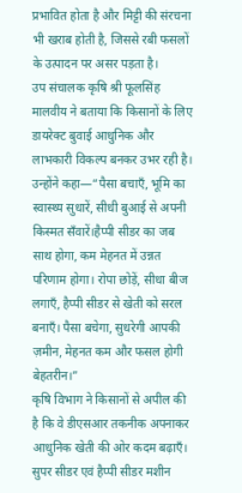प्रभावित होता है और मिट्टी की संरचना भी खराब होती है, जिससे रबी फसलों के उत्पादन पर असर पड़ता है।
उप संचालक कृषि श्री फूलसिंह मालवीय ने बताया कि किसानों के लिए डायरेक्ट बुवाई आधुनिक और लाभकारी विकल्प बनकर उभर रही है। उन्होंने कहा—“पैसा बचाएँ, भूमि का स्वास्थ्य सुधारें, सीधी बुआई से अपनी किस्मत सँवारें।हैप्पी सीडर का जब साथ होगा, कम मेहनत में उन्नत परिणाम होगा। रोपा छोड़ें, सीधा बीज लगाएँ, हैप्पी सीडर से खेती को सरल बनाएँ। पैसा बचेगा, सुधरेगी आपकी ज़मीन, मेहनत कम और फसल होगी बेहतरीन।”
कृषि विभाग ने किसानों से अपील की है कि वे डीएसआर तकनीक अपनाकर आधुनिक खेती की ओर कदम बढ़ाएँ। सुपर सीडर एवं हैप्पी सीडर मशीन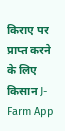किराए पर प्राप्त करने के लिए किसान J-Farm App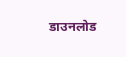डाउनलोड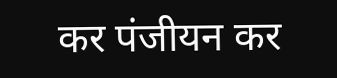कर पंजीयन कर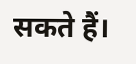सकते हैं।